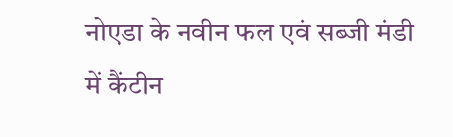नोएडा के नवीन फल एवं सब्जी मंडी में कैंटीन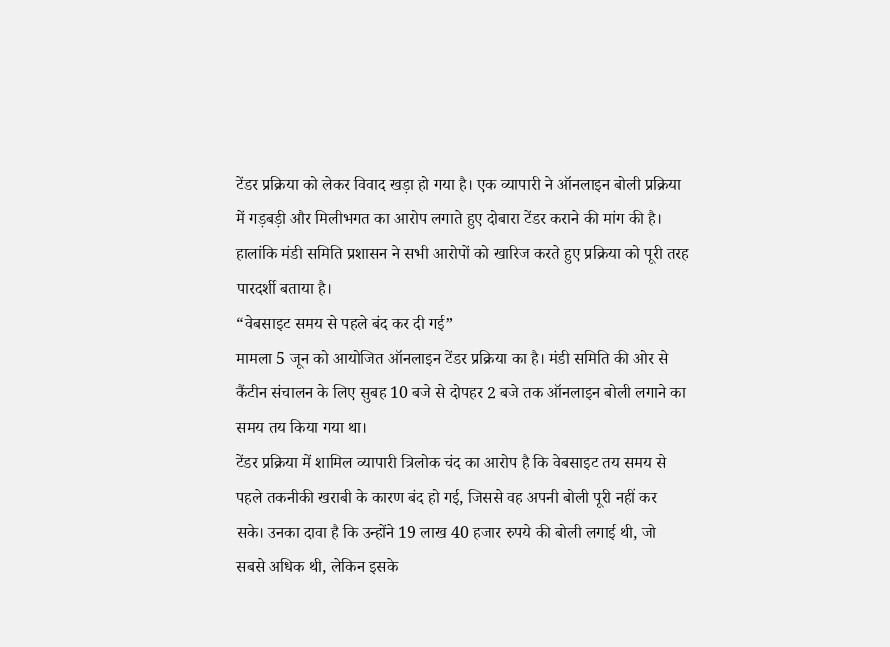टेंडर प्रक्रिया को लेकर विवाद खड़ा हो गया है। एक व्यापारी ने ऑनलाइन बोली प्रक्रिया में गड़बड़ी और मिलीभगत का आरोप लगाते हुए दोबारा टेंडर कराने की मांग की है। हालांकि मंडी समिति प्रशासन ने सभी आरोपों को खारिज करते हुए प्रक्रिया को पूरी तरह पारदर्शी बताया है।
“वेबसाइट समय से पहले बंद कर दी गई”
मामला 5 जून को आयोजित ऑनलाइन टेंडर प्रक्रिया का है। मंडी समिति की ओर से कैंटीन संचालन के लिए सुबह 10 बजे से दोपहर 2 बजे तक ऑनलाइन बोली लगाने का समय तय किया गया था।
टेंडर प्रक्रिया में शामिल व्यापारी त्रिलोक चंद का आरोप है कि वेबसाइट तय समय से पहले तकनीकी खराबी के कारण बंद हो गई, जिससे वह अपनी बोली पूरी नहीं कर सके। उनका दावा है कि उन्होंने 19 लाख 40 हजार रुपये की बोली लगाई थी, जो सबसे अधिक थी, लेकिन इसके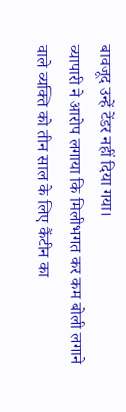बावजूद उन्हें टेंडर नहीं दिया गया।
व्यापारी ने आरोप लगाया कि मिलीभगत कर कम बोली लगाने वाले व्यक्ति को तीन साल के लिए कैंटीन का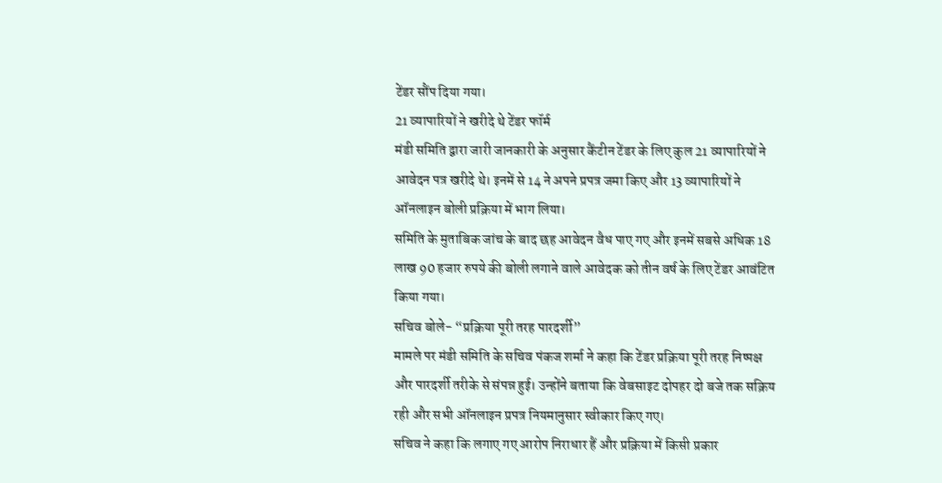टेंडर सौंप दिया गया।
21 व्यापारियों ने खरीदे थे टेंडर फॉर्म
मंडी समिति द्वारा जारी जानकारी के अनुसार कैंटीन टेंडर के लिए कुल 21 व्यापारियों ने आवेदन पत्र खरीदे थे। इनमें से 14 ने अपने प्रपत्र जमा किए और 13 व्यापारियों ने ऑनलाइन बोली प्रक्रिया में भाग लिया।
समिति के मुताबिक जांच के बाद छह आवेदन वैध पाए गए और इनमें सबसे अधिक 18 लाख 90 हजार रुपये की बोली लगाने वाले आवेदक को तीन वर्ष के लिए टेंडर आवंटित किया गया।
सचिव बोले- “प्रक्रिया पूरी तरह पारदर्शी”
मामले पर मंडी समिति के सचिव पंकज शर्मा ने कहा कि टेंडर प्रक्रिया पूरी तरह निष्पक्ष और पारदर्शी तरीके से संपन्न हुई। उन्होंने बताया कि वेबसाइट दोपहर दो बजे तक सक्रिय रही और सभी ऑनलाइन प्रपत्र नियमानुसार स्वीकार किए गए।
सचिव ने कहा कि लगाए गए आरोप निराधार हैं और प्रक्रिया में किसी प्रकार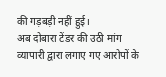की गड़बड़ी नहीं हुई।
अब दोबारा टेंडर की उठी मांग
व्यापारी द्वारा लगाए गए आरोपों के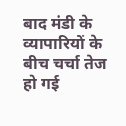बाद मंडी के व्यापारियों के बीच चर्चा तेज हो गई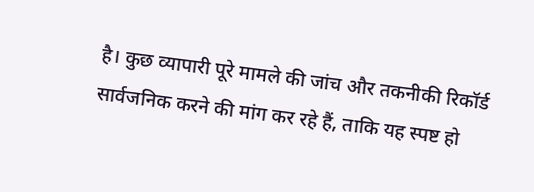है। कुछ व्यापारी पूरे मामले की जांच और तकनीकी रिकॉर्ड सार्वजनिक करने की मांग कर रहे हैं, ताकि यह स्पष्ट हो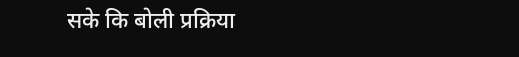सके कि बोली प्रक्रिया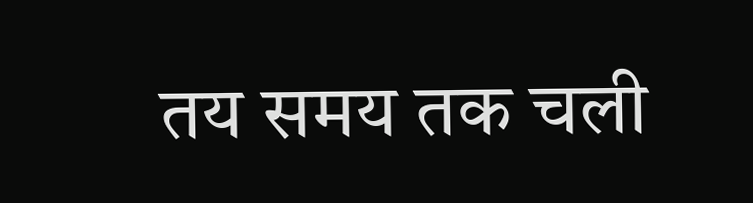तय समय तक चली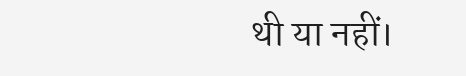थी या नहीं।